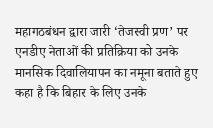महागठबंधन द्वारा जारी ‘तेजस्वी प्रण’ पर एनडीए नेताओं की प्रतिक्रिया को उनके मानसिक दिवालियापन का नमूना बताते हुए कहा है कि बिहार के लिए उनके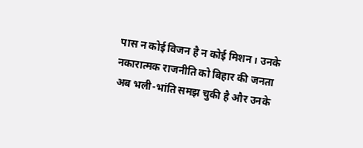पास न कोई विजन है न कोई मिशन। उनके नकारात्मक राजनीति को बिहार की जनता अब भली-भांति समझ चुकी है और उनके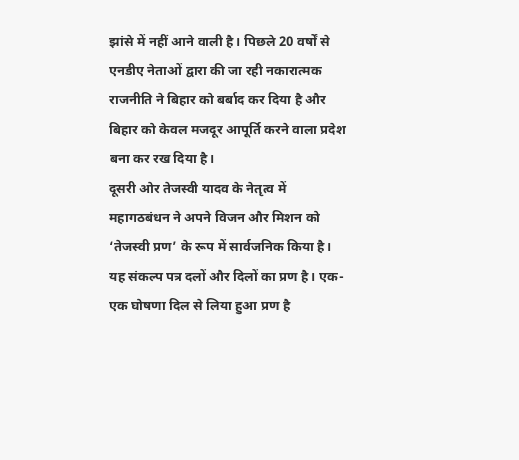झांसे में नहीं आने वाली है। पिछले 20 वर्षों से एनडीए नेताओं द्वारा की जा रही नकारात्मक राजनीति ने बिहार को बर्बाद कर दिया है और बिहार को केवल मजदूर आपूर्ति करने वाला प्रदेश बना कर रख दिया है।
दूसरी ओर तेजस्वी यादव के नेतृत्व में महागठबंधन ने अपने विजन और मिशन को ‘तेजस्वी प्रण’ के रूप में सार्वजनिक किया है। यह संकल्प पत्र दलों और दिलों का प्रण है। एक-एक घोषणा दिल से लिया हुआ प्रण है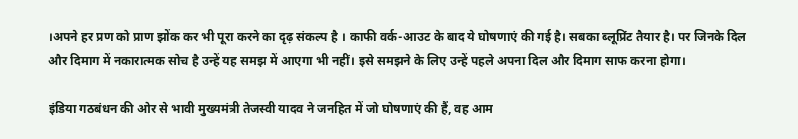।अपने हर प्रण को प्राण झोंक कर भी पूरा करने का दृढ़ संकल्प है । काफी वर्क-आउट के बाद ये घोषणाएं की गई है। सबका ब्लूप्रिंट तैयार है। पर जिनके दिल और दिमाग में नकारात्मक सोच है उन्हें यह समझ में आएगा भी नहीं। इसे समझने के लिए उन्हें पहले अपना दिल और दिमाग साफ करना होगा।

इंडिया गठबंधन की ओर से भावी मुख्यमंत्री तेजस्वी यादव ने जनहित में जो घोषणाएं की हैं, वह आम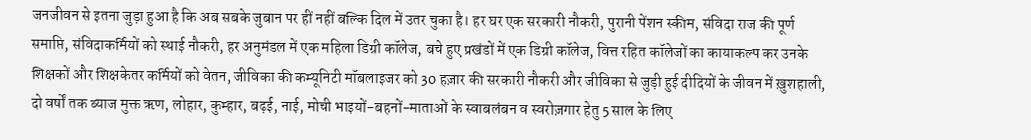जनजीवन से इतना जुड़ा हुआ है कि अब सबके जुबान पर हीं नहीं बल्कि दिल में उतर चुका है। हर घर एक सरकारी नौकरी, पुरानी पेंशन स्कीम, संविदा राज की पूर्ण समाप्ति, संविदाकर्मियों को स्थाई नौकरी, हर अनुमंडल में एक महिला डिग्री कॉलेज, बचे हुए प्रखंडों में एक डिग्री कॉलेज, वित्त रहित कॉलेजों का कायाकल्प कर उनके शिक्षकों और शिक्षकेतर कर्मियों को वेतन, जीविका की कम्यूनिटी मॉबलाइजर को 30 हज़ार की सरकारी नौकरी और जीविका से जुड़ी हुई दीदियों के जीवन में ख़ुशहाली, दो वर्षों तक ब्याज मुक्त ऋण, लोहार, कुम्हार, बढ़ई, नाई, मोची भाइयों-बहनों-माताओं के स्वाबलंबन व स्वरोज़गार हेतु 5 साल के लिए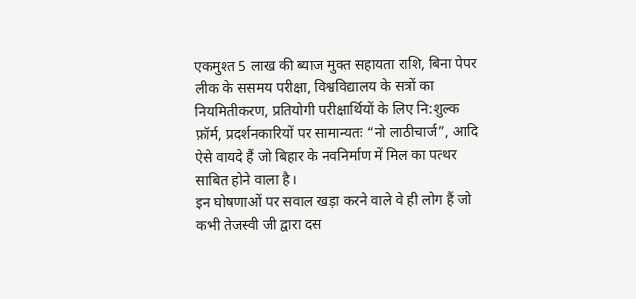एकमुश्त 5 लाख की ब्याज मुक्त सहायता राशि, बिना पेपर लीक के ससमय परीक्षा, विश्वविद्यालय के सत्रों का नियमितीकरण, प्रतियोगी परीक्षार्थियों के लिए नि:शुल्क फ़ॉर्म, प्रदर्शनकारियों पर सामान्यतः “नो लाठीचार्ज”, आदि ऐसे वायदे हैं जो बिहार के नवनिर्माण में मिल का पत्थर साबित होने वाला है।
इन घोषणाओं पर सवाल खड़ा करने वाले वे ही लोग हैं जो कभी तेजस्वी जी द्वारा दस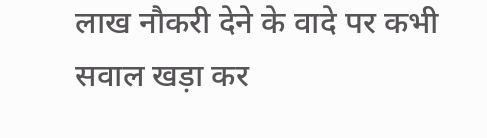लाख नौकरी देने के वादे पर कभी सवाल खड़ा कर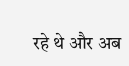रहे थे और अब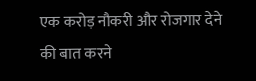एक करोड़ नौकरी और रोजगार देने की बात करने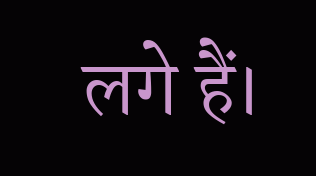लगे हैं।